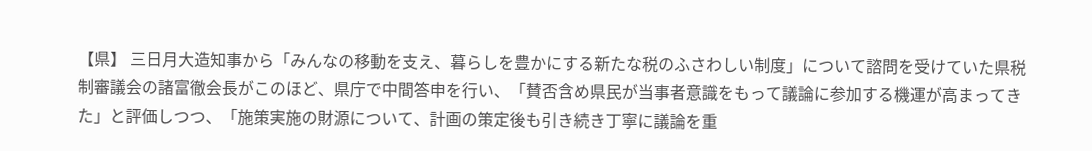【県】 三日月大造知事から「みんなの移動を支え、暮らしを豊かにする新たな税のふさわしい制度」について諮問を受けていた県税制審議会の諸富徹会長がこのほど、県庁で中間答申を行い、「賛否含め県民が当事者意識をもって議論に参加する機運が高まってきた」と評価しつつ、「施策実施の財源について、計画の策定後も引き続き丁寧に議論を重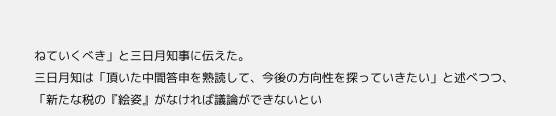ねていくべき」と三日月知事に伝えた。
三日月知は「頂いた中間答申を熟読して、今後の方向性を探っていきたい」と述べつつ、「新たな税の『絵姿』がなければ議論ができないとい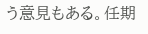う意見もある。任期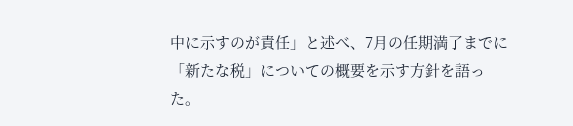中に示すのが責任」と述べ、7月の任期満了までに「新たな税」についての概要を示す方針を語った。